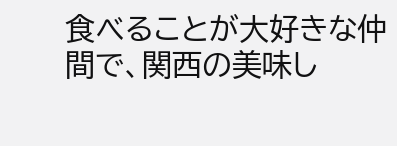食べることが大好きな仲間で、関西の美味し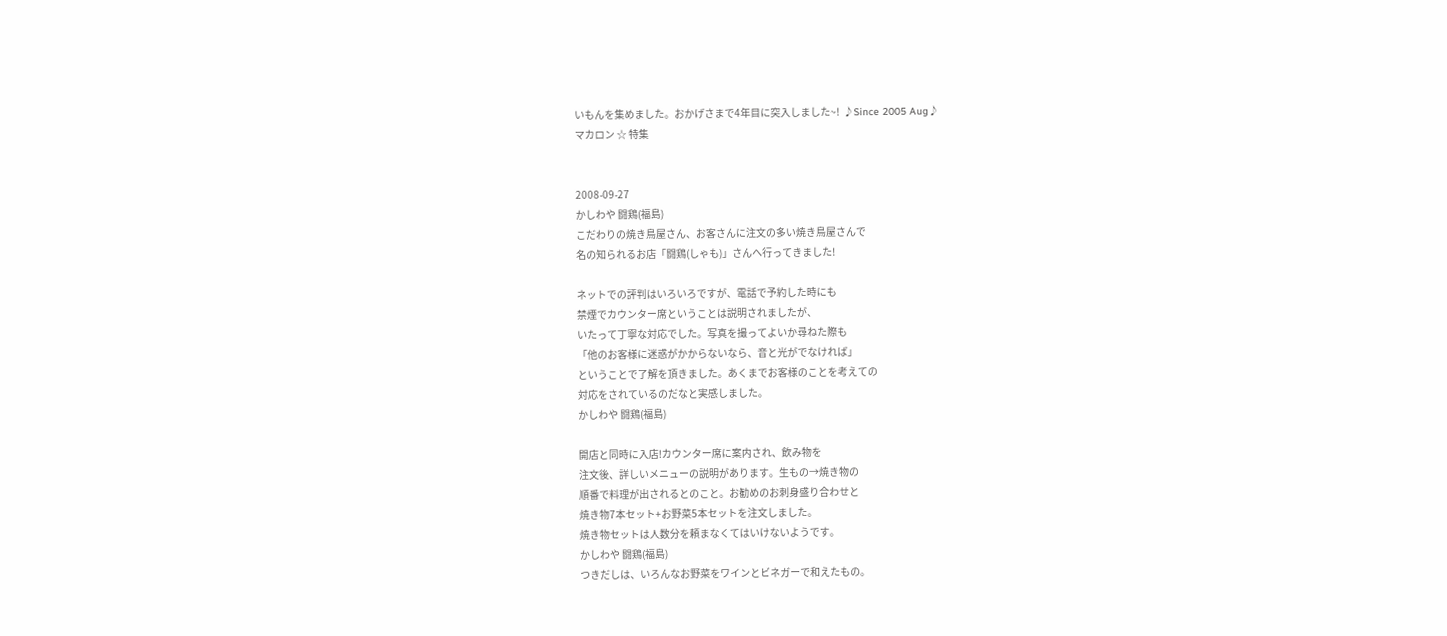いもんを集めました。おかげさまで4年目に突入しました~!  ♪Since 2005 Aug♪
マカロン ☆ 特集


2008-09-27
かしわや 闘鶏(福島)
こだわりの焼き鳥屋さん、お客さんに注文の多い焼き鳥屋さんで
名の知られるお店「闘鶏(しゃも)」さんへ行ってきました!

ネットでの評判はいろいろですが、電話で予約した時にも
禁煙でカウンター席ということは説明されましたが、
いたって丁寧な対応でした。写真を撮ってよいか尋ねた際も
「他のお客様に迷惑がかからないなら、音と光がでなければ」
ということで了解を頂きました。あくまでお客様のことを考えての
対応をされているのだなと実感しました。
かしわや 闘鶏(福島)

開店と同時に入店!カウンター席に案内され、飲み物を
注文後、詳しいメニューの説明があります。生もの→焼き物の
順番で料理が出されるとのこと。お勧めのお刺身盛り合わせと
焼き物7本セット+お野菜5本セットを注文しました。
焼き物セットは人数分を頼まなくてはいけないようです。
かしわや 闘鶏(福島)
つきだしは、いろんなお野菜をワインとビネガーで和えたもの。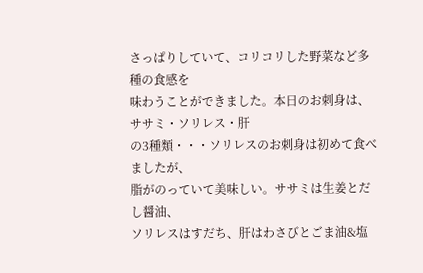さっぱりしていて、コリコリした野菜など多種の食感を
味わうことができました。本日のお刺身は、ササミ・ソリレス・肝
の3種類・・・ソリレスのお刺身は初めて食べましたが、
脂がのっていて美味しい。ササミは生姜とだし醤油、
ソリレスはすだち、肝はわさびとごま油&塩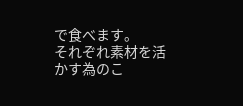で食べます。
それぞれ素材を活かす為のこ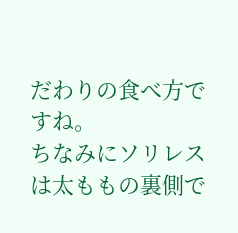だわりの食べ方ですね。
ちなみにソリレスは太ももの裏側で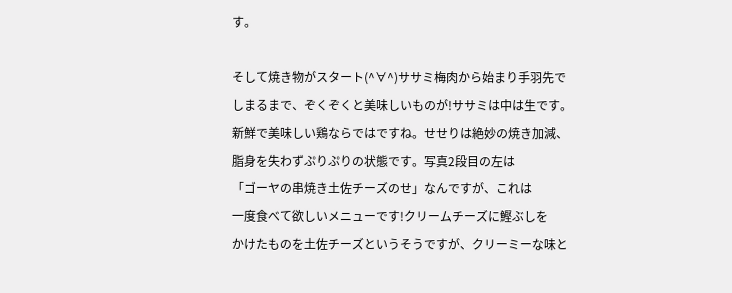す。

そして焼き物がスタート(^∀^)ササミ梅肉から始まり手羽先で
しまるまで、ぞくぞくと美味しいものが!ササミは中は生です。
新鮮で美味しい鶏ならではですね。せせりは絶妙の焼き加減、
脂身を失わずぷりぷりの状態です。写真2段目の左は
「ゴーヤの串焼き土佐チーズのせ」なんですが、これは
一度食べて欲しいメニューです!クリームチーズに鰹ぶしを
かけたものを土佐チーズというそうですが、クリーミーな味と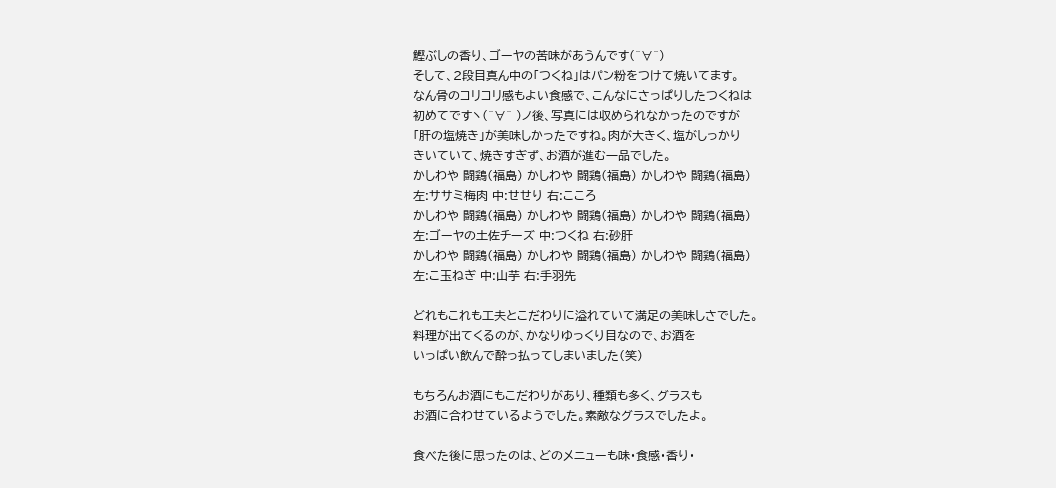鰹ぶしの香り、ゴーヤの苦味があうんです(^∀^)
そして、2段目真ん中の「つくね」はパン粉をつけて焼いてます。
なん骨のコリコリ感もよい食感で、こんなにさっぱりしたつくねは
初めてですヽ(^∀^ )ノ後、写真には収められなかったのですが
「肝の塩焼き」が美味しかったですね。肉が大きく、塩がしっかり
きいていて、焼きすぎず、お酒が進む一品でした。
かしわや 闘鶏(福島) かしわや 闘鶏(福島) かしわや 闘鶏(福島)
左:ササミ梅肉 中:せせり 右:こころ
かしわや 闘鶏(福島) かしわや 闘鶏(福島) かしわや 闘鶏(福島)
左:ゴーヤの土佐チーズ 中:つくね 右:砂肝
かしわや 闘鶏(福島) かしわや 闘鶏(福島) かしわや 闘鶏(福島)
左:こ玉ねぎ 中:山芋 右:手羽先

どれもこれも工夫とこだわりに溢れていて満足の美味しさでした。
料理が出てくるのが、かなりゆっくり目なので、お酒を
いっぱい飲んで酔っ払ってしまいました(笑)

もちろんお酒にもこだわりがあり、種類も多く、グラスも
お酒に合わせているようでした。素敵なグラスでしたよ。

食べた後に思ったのは、どのメニューも味・食感・香り・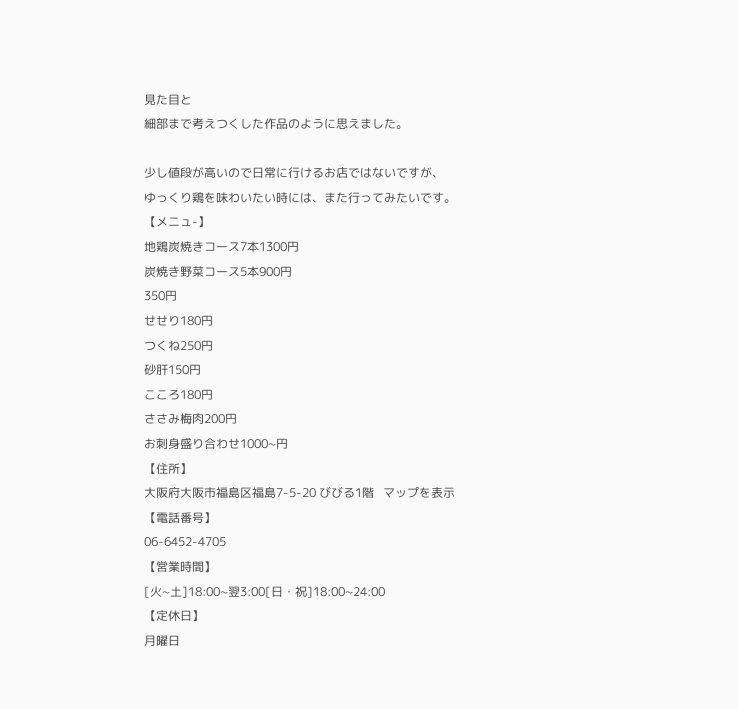見た目と
細部まで考えつくした作品のように思えました。

少し値段が高いので日常に行けるお店ではないですが、
ゆっくり鶏を味わいたい時には、また行ってみたいです。
【メニュ-】
地鶏炭焼きコース7本1300円
炭焼き野菜コース5本900円
350円
せせり180円
つくね250円
砂肝150円
こころ180円
ささみ梅肉200円
お刺身盛り合わせ1000~円
【住所】
大阪府大阪市福島区福島7-5-20 びびる1階   マップを表示
【電話番号】
06-6452-4705
【営業時間】
[火~土]18:00~翌3:00[日・祝]18:00~24:00
【定休日】
月曜日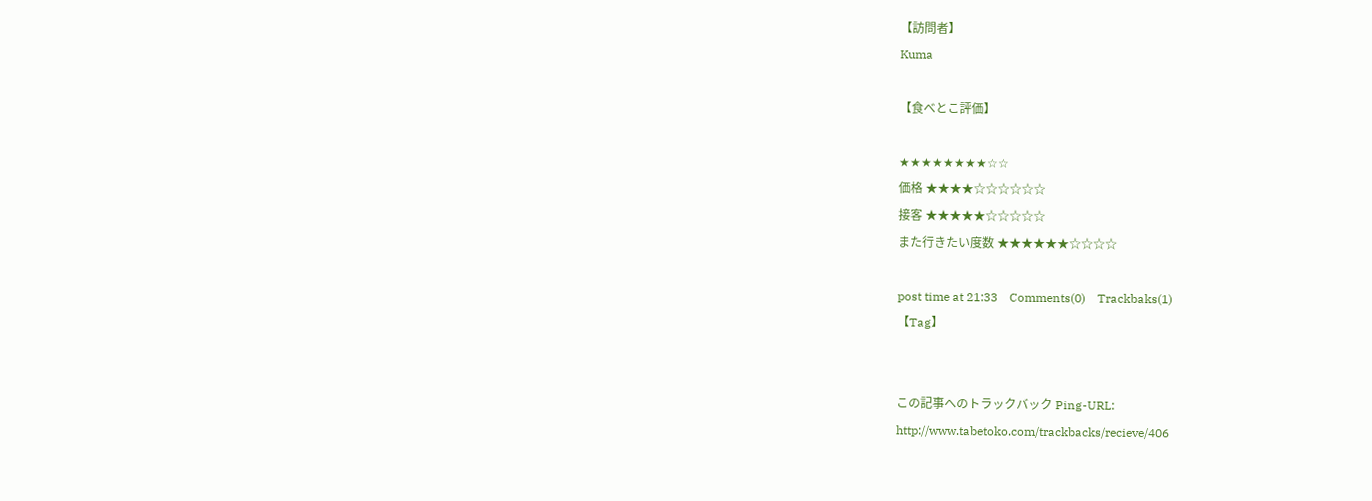【訪問者】
Kuma

【食べとこ評価】

★★★★★★★★☆☆
価格 ★★★★☆☆☆☆☆☆
接客 ★★★★★☆☆☆☆☆
また行きたい度数 ★★★★★★☆☆☆☆

post time at 21:33    Comments(0)    Trackbaks(1)
【Tag】


この記事へのトラックバック Ping-URL:
http://www.tabetoko.com/trackbacks/recieve/406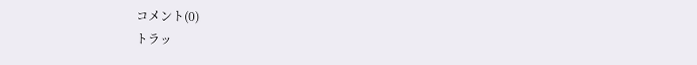コメント(0)
トラッ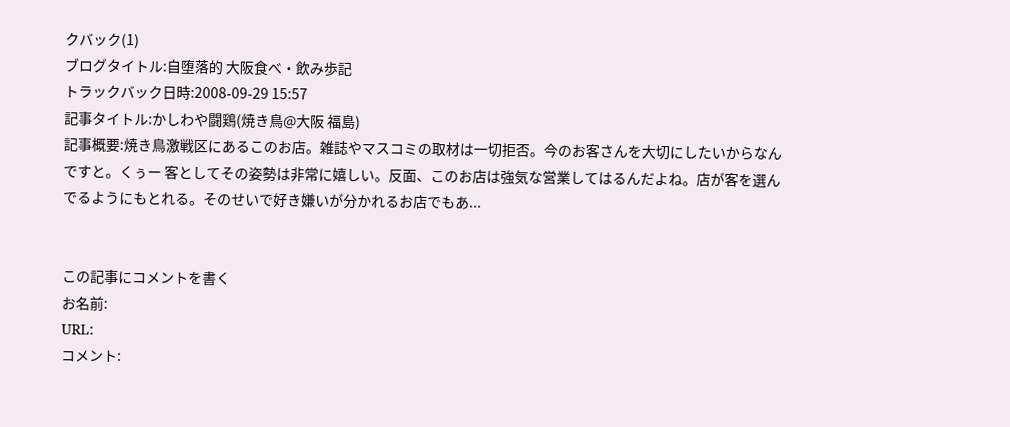クバック(1)
ブログタイトル:自堕落的 大阪食べ・飲み歩記
トラックバック日時:2008-09-29 15:57
記事タイトル:かしわや闘鶏(焼き鳥@大阪 福島)
記事概要:焼き鳥激戦区にあるこのお店。雑誌やマスコミの取材は一切拒否。今のお客さんを大切にしたいからなんですと。くぅー 客としてその姿勢は非常に嬉しい。反面、このお店は強気な営業してはるんだよね。店が客を選んでるようにもとれる。そのせいで好き嫌いが分かれるお店でもあ...


この記事にコメントを書く
お名前:
URL:
コメント: